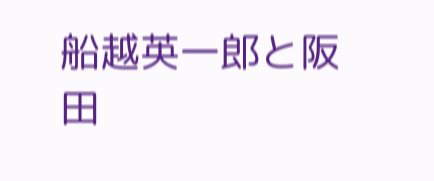船越英一郎と阪田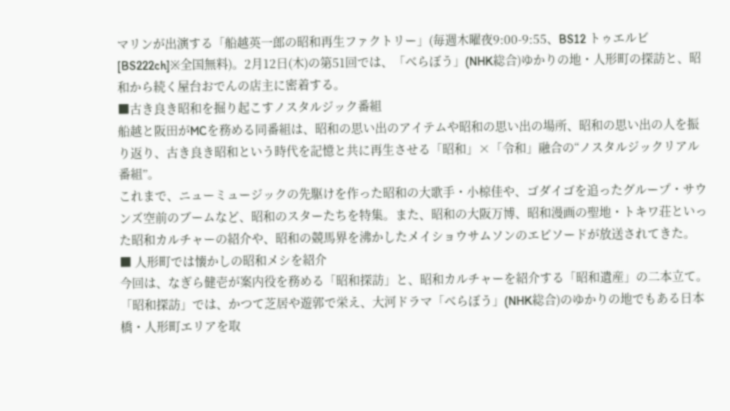マリンが出演する「船越英一郎の昭和再生ファクトリー」(毎週木曜夜9:00-9:55、BS12 トゥエルビ[BS222ch]※全国無料)。2月12日(木)の第51回では、「べらぼう」(NHK総合)ゆかりの地・人形町の探訪と、昭和から続く屋台おでんの店主に密着する。
■古き良き昭和を掘り起こすノスタルジック番組
船越と阪田がMCを務める同番組は、昭和の思い出のアイテムや昭和の思い出の場所、昭和の思い出の人を振り返り、古き良き昭和という時代を記憶と共に再生させる「昭和」×「令和」融合の“ノスタルジックリアル番組”。
これまで、ニューミュージックの先駆けを作った昭和の大歌手・小椋佳や、ゴダイゴを追ったグループ・サウンズ空前のブームなど、昭和のスターたちを特集。また、昭和の大阪万博、昭和漫画の聖地・トキワ荘といった昭和カルチャーの紹介や、昭和の競馬界を沸かしたメイショウサムソンのエピソードが放送されてきた。
■ 人形町では懐かしの昭和メシを紹介
今回は、なぎら健壱が案内役を務める「昭和探訪」と、昭和カルチャーを紹介する「昭和遺産」の二本立て。「昭和探訪」では、かつて芝居や遊郭で栄え、大河ドラマ「べらぼう」(NHK総合)のゆかりの地でもある日本橋・人形町エリアを取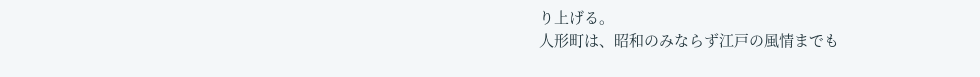り上げる。
人形町は、昭和のみならず江戸の風情までも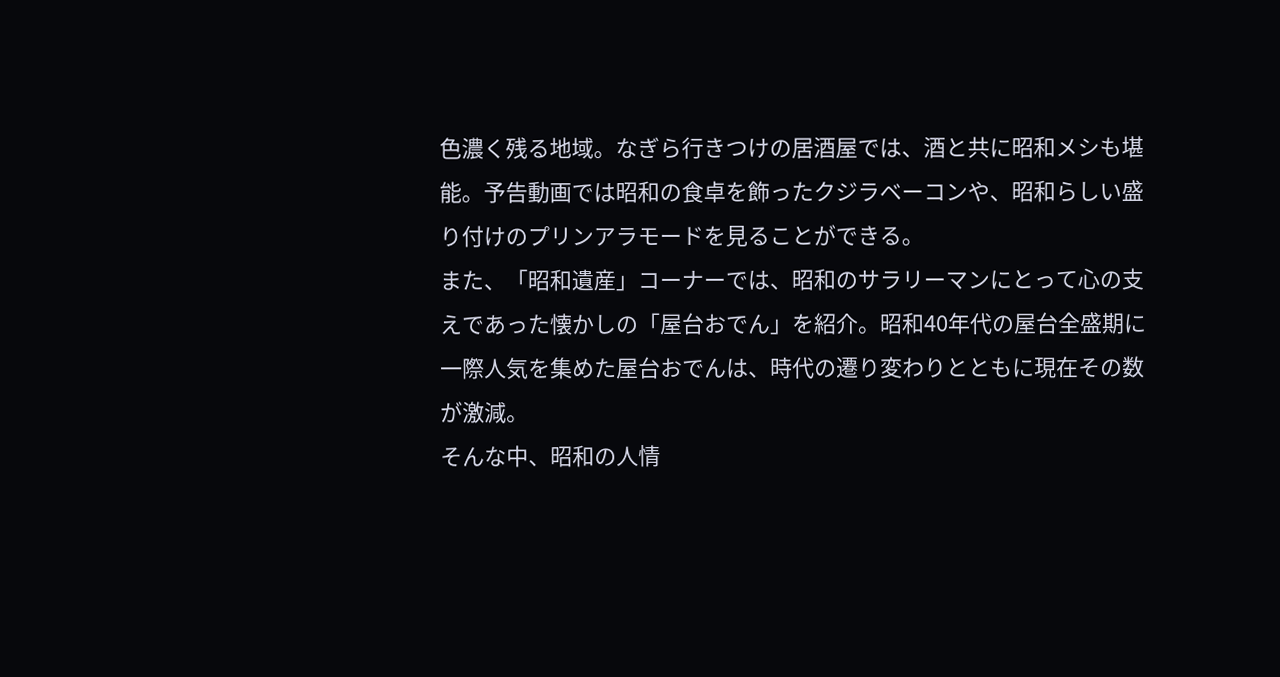色濃く残る地域。なぎら行きつけの居酒屋では、酒と共に昭和メシも堪能。予告動画では昭和の食卓を飾ったクジラベーコンや、昭和らしい盛り付けのプリンアラモードを見ることができる。
また、「昭和遺産」コーナーでは、昭和のサラリーマンにとって心の支えであった懐かしの「屋台おでん」を紹介。昭和40年代の屋台全盛期に一際人気を集めた屋台おでんは、時代の遷り変わりとともに現在その数が激減。
そんな中、昭和の人情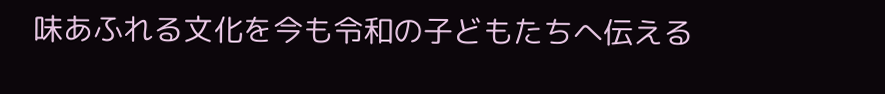味あふれる文化を今も令和の子どもたちへ伝える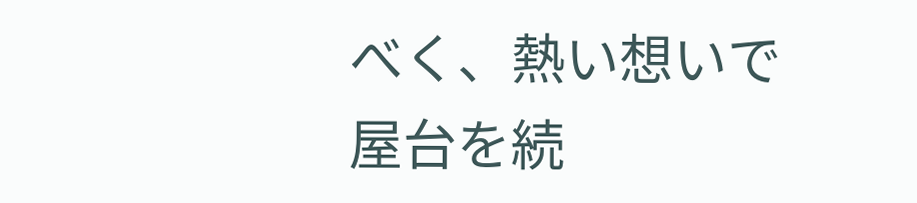べく、熱い想いで屋台を続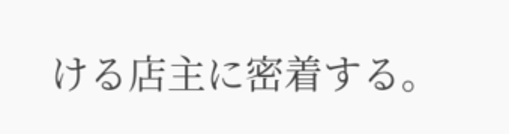ける店主に密着する。